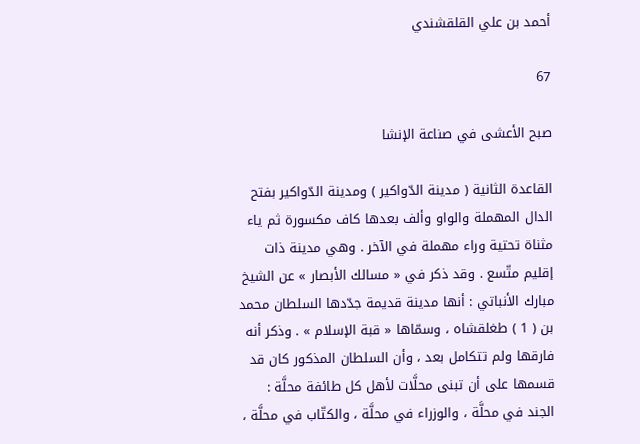أحمد بن علي القلقشندي

67

صبح الأعشى في صناعة الإنشا

القاعدة الثانية ( مدينة الدّواكير ) ومدينة الدّواكير بفتح الدال المهملة والواو وألف بعدها كاف مكسورة ثم ياء مثناة تحتية وراء مهملة في الآخر . وهي مدينة ذات إقليم متّسع . وقد ذكر في « مسالك الأبصار » عن الشيخ مبارك الأنباتي : أنها مدينة قديمة جدّدها السلطان محمد بن ( 1 ) طغلقشاه ، وسمّاها « قبة الإسلام » . وذكر أنه فارقها ولم تتكامل بعد ، وأن السلطان المذكور كان قد قسمها على أن تبنى محلَّات لأهل كل طائفة محلَّة : الجند في محلَّة ، والوزراء في محلَّة ، والكتّاب في محلَّة ،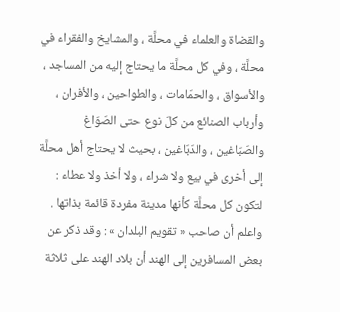والقضاة والعلماء في محلَّة ، والمشايخ والفقراء في محلَّة ، وفي كل محلَّة ما يحتاج إليه من المساجد ، والأسواق ، والحمّامات ، والطواحين ، والأفران ، وأرباب الصنائع من كلّ نوع حتى الصّوّاغ والصّبّاغين ، والدّبّاغين ، بحيث لا يحتاج أهل محلَّة إلى أخرى في بيع ولا شراء ، ولا أخذ ولا عطاء : لتكون كل محلَّة كأنها مدينة مفردة قائمة بذاتها . واعلم أن صاحب « تقويم البلدان » : وقد ذكر عن بعض المسافرين إلى الهند أن بلاد الهند على ثلاثة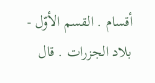أقسام . القسم الأوّل - بلاد الجزرات . قال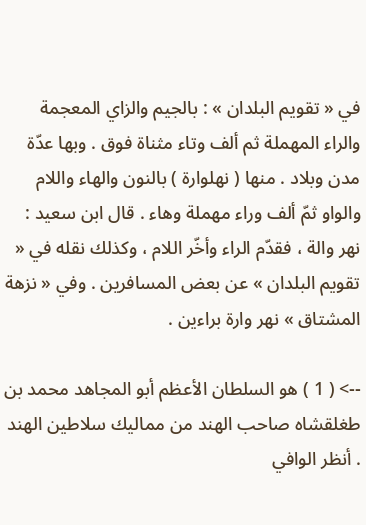في « تقويم البلدان » : بالجيم والزاي المعجمة والراء المهملة ثم ألف وتاء مثناة فوق . وبها عدّة مدن وبلاد . منها ( نهلوارة ) بالنون والهاء واللام والواو ثمّ ألف وراء مهملة وهاء . قال ابن سعيد : نهر والة ، فقدّم الراء وأخّر اللام ، وكذلك نقله في « تقويم البلدان » عن بعض المسافرين . وفي « نزهة المشتاق » نهر وارة براءين .

--> ( 1 ) هو السلطان الأعظم أبو المجاهد محمد بن طغلقشاه صاحب الهند من مماليك سلاطين الهند . أنظر الوافي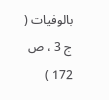بالوفيات ( ج 3 ، ص 172 )